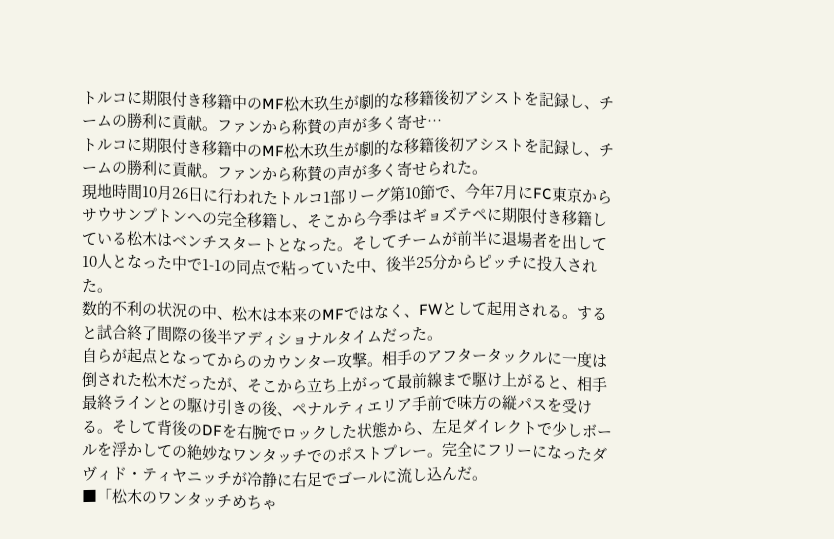トルコに期限付き移籍中のMF松木玖生が劇的な移籍後初アシストを記録し、チームの勝利に貢献。ファンから称賛の声が多く寄せ…
トルコに期限付き移籍中のMF松木玖生が劇的な移籍後初アシストを記録し、チームの勝利に貢献。ファンから称賛の声が多く寄せられた。
現地時間10月26日に行われたトルコ1部リーグ第10節で、今年7月にFC東京からサウサンプトンへの完全移籍し、そこから今季はギョズテペに期限付き移籍している松木はベンチスタートとなった。そしてチームが前半に退場者を出して10人となった中で1-1の同点で粘っていた中、後半25分からピッチに投入された。
数的不利の状況の中、松木は本来のMFではなく、FWとして起用される。すると試合終了間際の後半アディショナルタイムだった。
自らが起点となってからのカウンター攻撃。相手のアフタータックルに一度は倒された松木だったが、そこから立ち上がって最前線まで駆け上がると、相手最終ラインとの駆け引きの後、ペナルティエリア手前で味方の縦パスを受ける。そして背後のDFを右腕でロックした状態から、左足ダイレクトで少しボールを浮かしての絶妙なワンタッチでのポストプレー。完全にフリーになったダヴィド・ティヤニッチが冷静に右足でゴールに流し込んだ。
■「松木のワンタッチめちゃ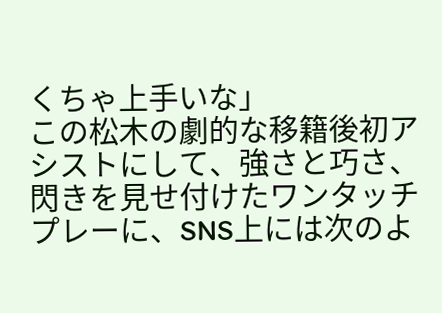くちゃ上手いな」
この松木の劇的な移籍後初アシストにして、強さと巧さ、閃きを見せ付けたワンタッチプレーに、SNS上には次のよ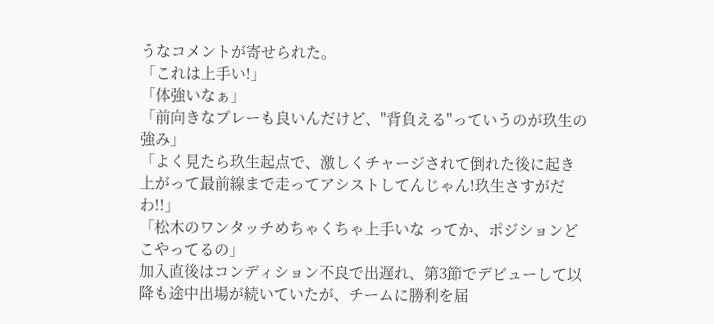うなコメントが寄せられた。
「これは上手い!」
「体強いなぁ」
「前向きなプレーも良いんだけど、"背負える"っていうのが玖生の強み」
「よく見たら玖生起点で、激しくチャージされて倒れた後に起き上がって最前線まで走ってアシストしてんじゃん!玖生さすがだわ!!」
「松木のワンタッチめちゃくちゃ上手いな ってか、ポジションどこやってるの」
加入直後はコンディション不良で出遅れ、第3節でデビューして以降も途中出場が続いていたが、チームに勝利を届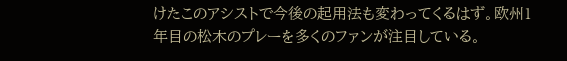けたこのアシストで今後の起用法も変わってくるはず。欧州1年目の松木のプレーを多くのファンが注目している。